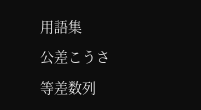用語集
公差こうさ
等差数列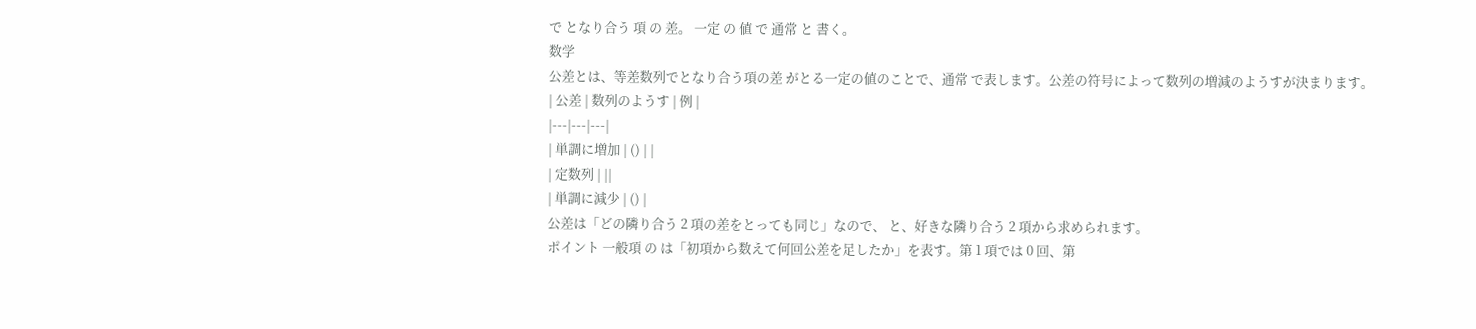で となり合う 項 の 差。 一定 の 値 で 通常 と 書く。
数学
公差とは、等差数列でとなり合う項の差 がとる一定の値のことで、通常 で表します。公差の符号によって数列の増減のようすが決まります。
| 公差 | 数列のようす | 例 |
|---|---|---|
| 単調に増加 | () | |
| 定数列 | ||
| 単調に減少 | () |
公差は「どの隣り合う 2 項の差をとっても同じ」なので、 と、好きな隣り合う 2 項から求められます。
ポイント 一般項 の は「初項から数えて何回公差を足したか」を表す。第 1 項では 0 回、第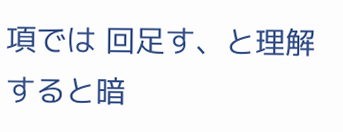項では 回足す、と理解すると暗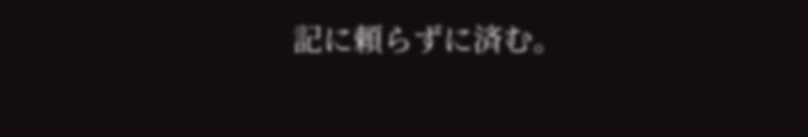記に頼らずに済む。